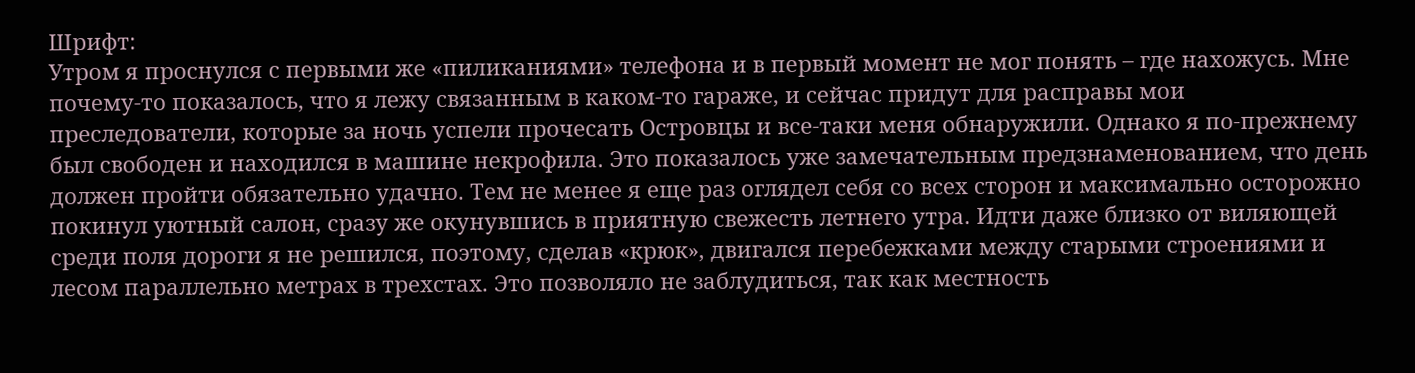Шрифт:
Утром я проснулся с первыми же «пиликаниями» телефона и в первый момент не мог понять – где нахожусь. Мне почему-то показалось, что я лежу связанным в каком-то гараже, и сейчас придут для расправы мои преследователи, которые за ночь успели прочесать Островцы и все-таки меня обнаружили. Однако я по-прежнему был свободен и находился в машине некрофила. Это показалось уже замечательным предзнаменованием, что день должен пройти обязательно удачно. Тем не менее я еще раз оглядел себя со всех сторон и максимально осторожно покинул уютный салон, сразу же окунувшись в приятную свежесть летнего утра. Идти даже близко от виляющей среди поля дороги я не решился, поэтому, сделав «крюк», двигался перебежками между старыми строениями и лесом параллельно метрах в трехстах. Это позволяло не заблудиться, так как местность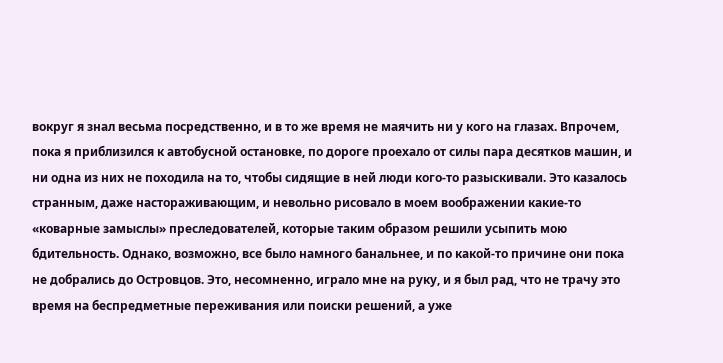вокруг я знал весьма посредственно, и в то же время не маячить ни у кого на глазах. Впрочем, пока я приблизился к автобусной остановке, по дороге проехало от силы пара десятков машин, и ни одна из них не походила на то, чтобы сидящие в ней люди кого-то разыскивали. Это казалось странным, даже настораживающим, и невольно рисовало в моем воображении какие-то «коварные замыслы» преследователей, которые таким образом решили усыпить мою бдительность. Однако, возможно, все было намного банальнее, и по какой-то причине они пока не добрались до Островцов. Это, несомненно, играло мне на руку, и я был рад, что не трачу это время на беспредметные переживания или поиски решений, а уже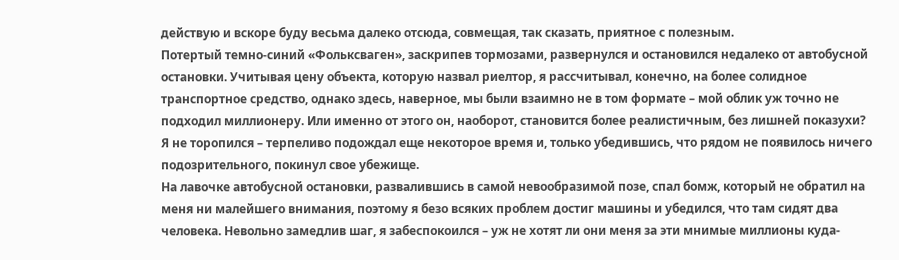действую и вскоре буду весьма далеко отсюда, совмещая, так сказать, приятное с полезным.
Потертый темно-синий «Фольксваген», заскрипев тормозами, развернулся и остановился недалеко от автобусной остановки. Учитывая цену объекта, которую назвал риелтор, я рассчитывал, конечно, на более солидное транспортное средство, однако здесь, наверное, мы были взаимно не в том формате – мой облик уж точно не подходил миллионеру. Или именно от этого он, наоборот, становится более реалистичным, без лишней показухи?
Я не торопился – терпеливо подождал еще некоторое время и, только убедившись, что рядом не появилось ничего подозрительного, покинул свое убежище.
На лавочке автобусной остановки, развалившись в самой невообразимой позе, спал бомж, который не обратил на меня ни малейшего внимания, поэтому я безо всяких проблем достиг машины и убедился, что там сидят два человека. Невольно замедлив шаг, я забеспокоился – уж не хотят ли они меня за эти мнимые миллионы куда-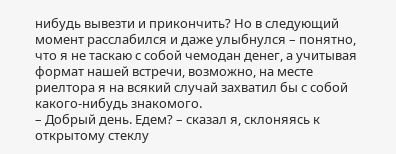нибудь вывезти и прикончить? Но в следующий момент расслабился и даже улыбнулся – понятно, что я не таскаю с собой чемодан денег, а учитывая формат нашей встречи, возможно, на месте риелтора я на всякий случай захватил бы с собой какого-нибудь знакомого.
– Добрый день. Едем? – сказал я, склоняясь к открытому стеклу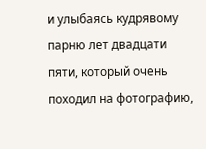и улыбаясь кудрявому парню лет двадцати пяти, который очень походил на фотографию,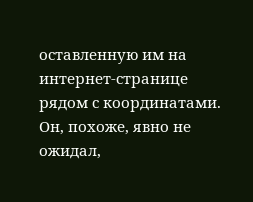оставленную им на интернет-странице рядом с координатами. Он, похоже, явно не ожидал,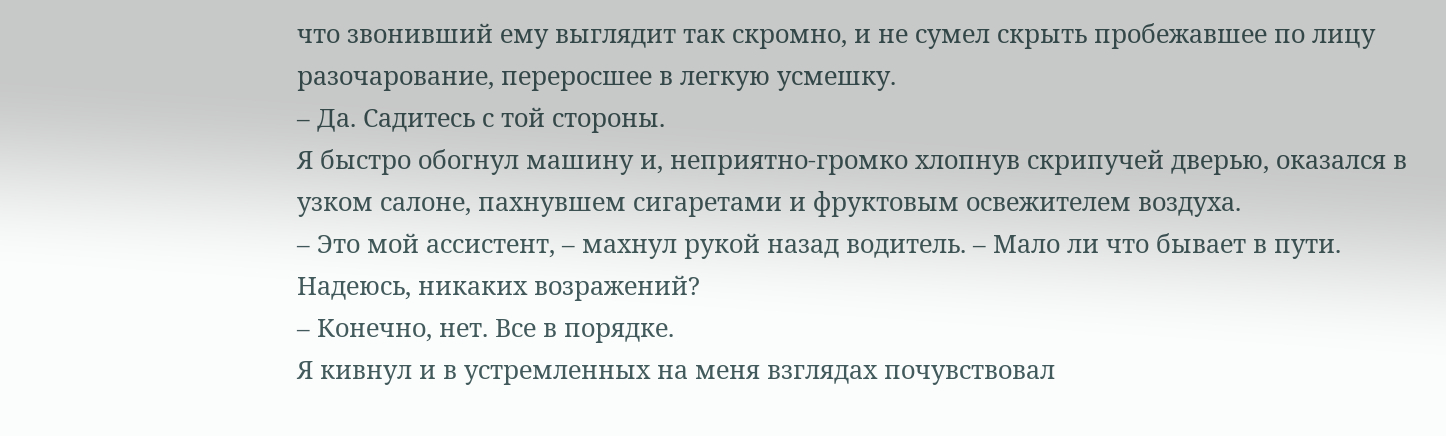что звонивший ему выглядит так скромно, и не сумел скрыть пробежавшее по лицу разочарование, переросшее в легкую усмешку.
– Да. Садитесь с той стороны.
Я быстро обогнул машину и, неприятно-громко хлопнув скрипучей дверью, оказался в узком салоне, пахнувшем сигаретами и фруктовым освежителем воздуха.
– Это мой ассистент, – махнул рукой назад водитель. – Мало ли что бывает в пути. Надеюсь, никаких возражений?
– Конечно, нет. Все в порядке.
Я кивнул и в устремленных на меня взглядах почувствовал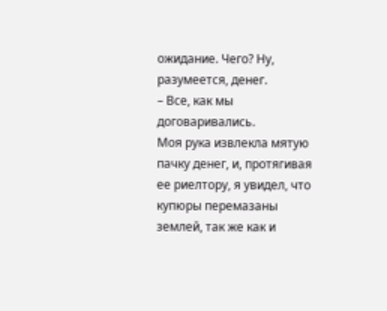ожидание. Чего? Ну, разумеется, денег.
– Все, как мы договаривались.
Моя рука извлекла мятую пачку денег, и, протягивая ее риелтору, я увидел, что купюры перемазаны землей, так же как и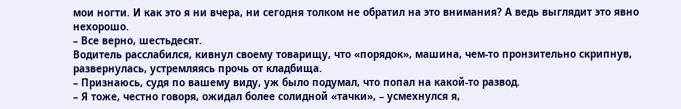мои ногти. И как это я ни вчера, ни сегодня толком не обратил на это внимания? А ведь выглядит это явно нехорошо.
– Все верно, шестьдесят.
Водитель расслабился, кивнул своему товарищу, что «порядок», машина, чем-то пронзительно скрипнув, развернулась, устремляясь прочь от кладбища.
– Признаюсь, судя по вашему виду, уж было подумал, что попал на какой-то развод.
– Я тоже, честно говоря, ожидал более солидной «тачки», – усмехнулся я,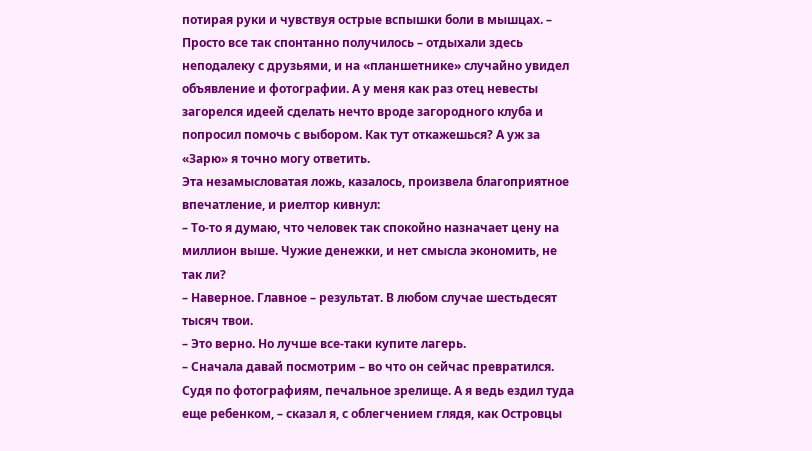потирая руки и чувствуя острые вспышки боли в мышцах. – Просто все так спонтанно получилось – отдыхали здесь неподалеку с друзьями, и на «планшетнике» случайно увидел объявление и фотографии. А у меня как раз отец невесты загорелся идеей сделать нечто вроде загородного клуба и попросил помочь с выбором. Как тут откажешься? А уж за «Зарю» я точно могу ответить.
Эта незамысловатая ложь, казалось, произвела благоприятное впечатление, и риелтор кивнул:
– То-то я думаю, что человек так спокойно назначает цену на миллион выше. Чужие денежки, и нет смысла экономить, не так ли?
– Наверное. Главное – результат. В любом случае шестьдесят тысяч твои.
– Это верно. Но лучше все-таки купите лагерь.
– Сначала давай посмотрим – во что он сейчас превратился. Судя по фотографиям, печальное зрелище. А я ведь ездил туда еще ребенком, – сказал я, с облегчением глядя, как Островцы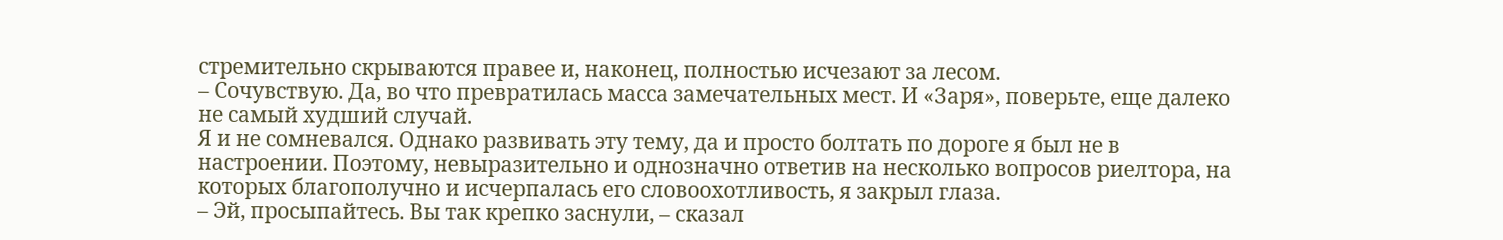стремительно скрываются правее и, наконец, полностью исчезают за лесом.
– Сочувствую. Да, во что превратилась масса замечательных мест. И «Заря», поверьте, еще далеко не самый худший случай.
Я и не сомневался. Однако развивать эту тему, да и просто болтать по дороге я был не в настроении. Поэтому, невыразительно и однозначно ответив на несколько вопросов риелтора, на которых благополучно и исчерпалась его словоохотливость, я закрыл глаза.
– Эй, просыпайтесь. Вы так крепко заснули, – сказал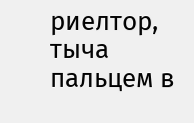риелтор, тыча пальцем в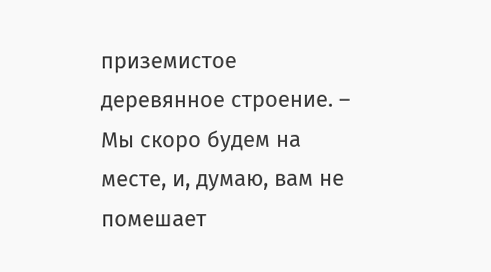приземистое деревянное строение. – Мы скоро будем на месте, и, думаю, вам не помешает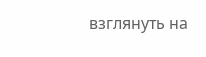взглянуть на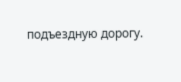подъездную дорогу.